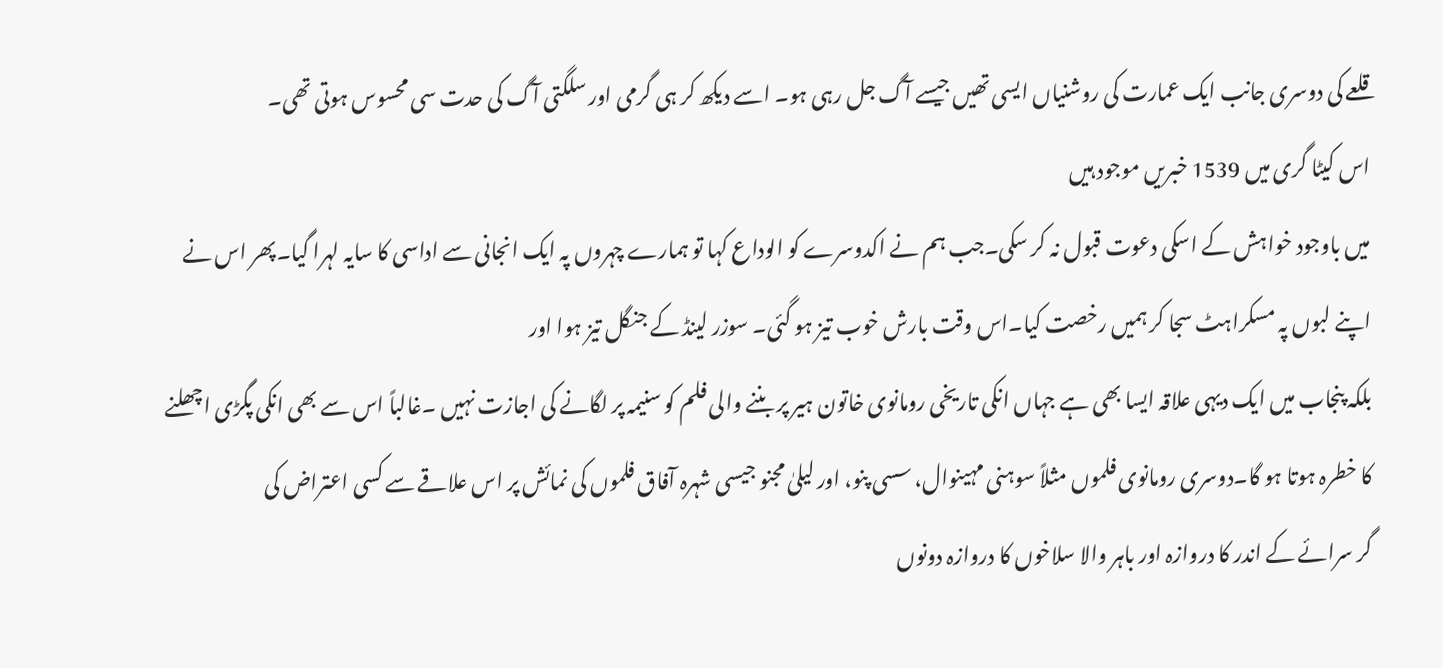قلعے کی دوسری جانب ایک عمارت کی روشنیاں ایسی تھیں جیسے آگ جل رہی ہو۔ اسے دیکھ کر ہی گرمی اور سلگتی آگ کی حدت سی محسوس ہوتی تھی۔
اس کیٹا گری میں 1539 خبریں موجود ہیں
میں باوجود خواہش کے اسکی دعوت قبول نہ کر سکی۔جب ہم نے اکدوسرے کو الوداع کہا تو ہمارے چہروں پہ ایک انجانی سے اداسی کا سایہ لہرا گیا۔پھر اس نے اپنے لبوں پہ مسکراہٹ سجا کر ہمیں رخصت کیا۔اس وقت بارش خوب تیز ہو گئی۔ سوزر لینڈ کے جنگل تیز ہوا اور
بلکہ پنجاب میں ایک دیہی علاقہ ایسا بھی ہے جہاں انکی تاریخی رومانوی خاتون ہیر پر بننے والی فلم کو سنیمہ پر لگانے کی اجازت نہیں ۔غالباً اس سے بھی انکی پگڑی اچھلنے کا خطرہ ہوتا ہو گا۔دوسری رومانوی فلموں مثلاً سوہنی مہینوال، سسی پنو، اور لیلیٰ مجنو جیسی شہرہ آفاق فلموں کی نمائش پر اس علاقے سے کسی اعتراض کی
گر سرائے کے اندر کا دروازہ اور باہر والا سلاخوں کا دروازہ دونوں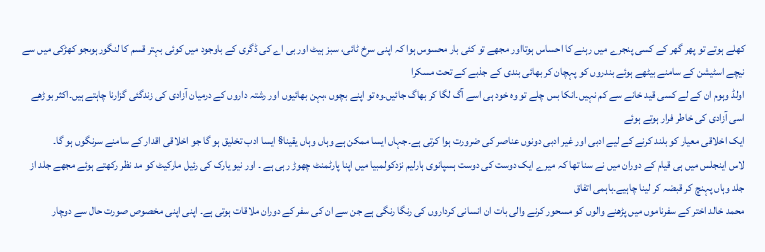کھلے ہوتے تو پھر گھر کے کسی پنجرے میں رہنے کا احساس ہوتااور مجھے تو کئی بار محسوس ہوا کہ اپنی سرخ ٹائی، سبز ہیٹ اور بی اے کی ڈگری کے باوجود میں کوئی بہتر قسم کا لنگورہوںجو کھڑکی میں سے نیچے اسٹیشن کے سامنے بیٹھے ہوئے بندروں کو پہچان کر بھائی بندی کے جذبے کے تحت مسکرا
اولڈ وہوم ان کے لے کسی قید خانے سے کم نہیں۔انکا بس چلے تو وہ خود ہی اسے آگ لگا کر بھاگ جائیں۔وہ تو اپنے بچوں ،بہن بھائیوں اور رشتہ داروں کے درمیان آزادی کی زندگئی گزارنا چاہتے ہیں۔اکثر بوڑھے اسی آزادی کی خاطر فرار ہوتے ہوئے
ایک اخلاقی معیار کو بلند کرنے کے لیے ادبی اور غیر ادبی دونوں عناصر کی ضرورت ہوا کرتی ہے۔جہاں ایسا ممکن ہے وہاں وہاں یقینا§ ایسا ادب تخلیق ہو گا جو اخلاقی اقدار کے سامنے سرنگوں ہو گا۔
لاس اینجلس میں ہی قیام کے دوران میں نے سنا تھا کہ میرے ایک دوست کی دوست ہسپانوی ہارلیم نزدکولمبیا میں اپنا پارٹمنٹ چھوڑ رہی ہے ۔ اور نیو یارک کی رئیل مارکیٹ کو مد نظر رکھتے ہوئے مجھے جلد از جلد وہاں پہنچ کر قبضہ کر لینا چاہیے۔باہمی اتفاق
محمد خالد اختر کے سفرناموں میں پڑھنے والوں کو مسحور کرنے والی بات ان انسانی کرداروں کی رنگا رنگی ہے جن سے ان کی سفر کے دوران ملاقات ہوتی ہے۔ اپنی اپنی مخصوص صورت حال سے دوچار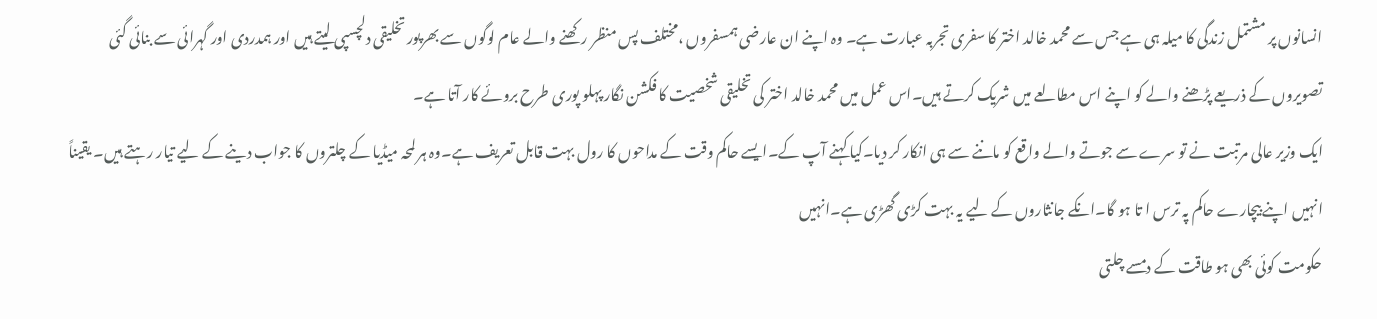انسانوں پر مشتمل زندگی کا میلہ ہی ہے جس سے محمد خالد اختر کا سفری تجربہ عبارت ہے۔ وہ اپنے ان عارضی ہمسفروں ،مختلف پس منظر رکھنے والے عام لوگوں سے بھرپور تخلیقی دلچسپی لیتے ہیں اور ہمدردی اور گہرائی سے بنائی گئی تصویروں کے ذریعے پڑھنے والے کو اپنے اس مطالعے میں شریک کرتے ہیں۔اس عمل میں محمد خالد اختر کی تخلیقی شخصیت کا فکشن نگار پہلو پوری طرح بروئے کار آتا ہے۔
ایک وزیر عالی مرتبت نے تو سرے سے جوتے والے واقع کو ماننے سے ہی انکار کر دیا۔کیا کہنے آپ کے۔ایسے حاکم وقت کے مداحوں کا رول بہت قابل تعریف ہے۔وہ ہر لمحہ میڈیا کے چلتروں کا جواب دینے کے لیے تیار رہتے ہیں۔ یقیناً انہیں اپنے بیچارے حاکم پہ ترس ا تا ہو گا۔انکے جانثاروں کے لیے یہ بہت کڑی گھڑی ہے۔انہیں
حکومت کوئی بھی ہو طاقت کے دمسے چلتی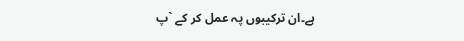ہے۔ان ترکیبوں پہ عمل کر کے `پ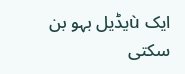ایک ùیڈیل بہو بن سکتی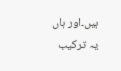ہیں۔اور ہاں یہ ترکیب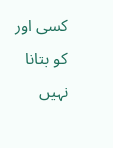کسی اور کو بتانا نہیں